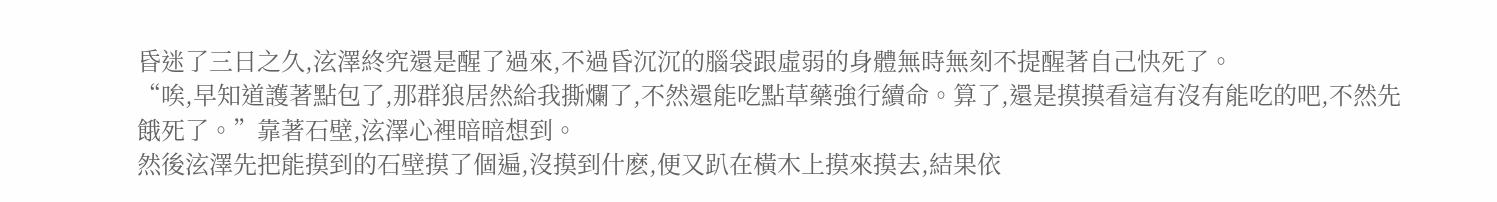昏迷了三日之久,泫澤終究還是醒了過來,不過昏沉沉的腦袋跟虛弱的身體無時無刻不提醒著自己快死了。
“唉,早知道護著點包了,那群狼居然給我撕爛了,不然還能吃點草藥強行續命。算了,還是摸摸看這有沒有能吃的吧,不然先餓死了。”靠著石壁,泫澤心裡暗暗想到。
然後泫澤先把能摸到的石壁摸了個遍,沒摸到什麽,便又趴在橫木上摸來摸去,結果依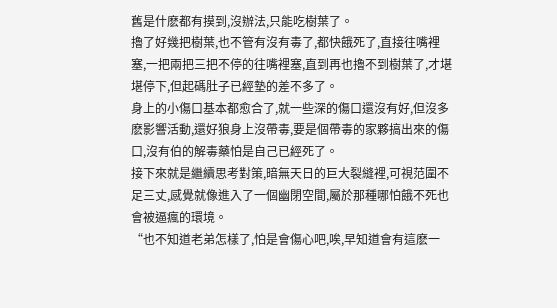舊是什麽都有摸到,沒辦法,只能吃樹葉了。
擼了好幾把樹葉,也不管有沒有毒了,都快餓死了,直接往嘴裡塞,一把兩把三把不停的往嘴裡塞,直到再也擼不到樹葉了,才堪堪停下,但起碼肚子已經墊的差不多了。
身上的小傷口基本都愈合了,就一些深的傷口還沒有好,但沒多麽影響活動,還好狼身上沒帶毒,要是個帶毒的家夥搞出來的傷口,沒有伯的解毒藥怕是自己已經死了。
接下來就是繼續思考對策,暗無天日的巨大裂縫裡,可視范圍不足三丈,感覺就像進入了一個幽閉空間,屬於那種哪怕餓不死也會被逼瘋的環境。
“也不知道老弟怎樣了,怕是會傷心吧,唉,早知道會有這麽一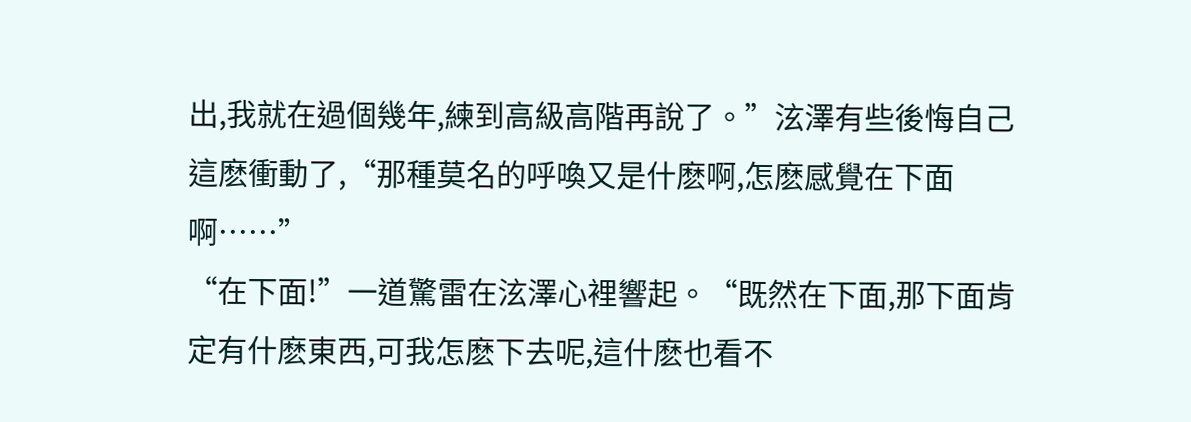出,我就在過個幾年,練到高級高階再說了。”泫澤有些後悔自己這麽衝動了,“那種莫名的呼喚又是什麽啊,怎麽感覺在下面啊……”
“在下面!”一道驚雷在泫澤心裡響起。“既然在下面,那下面肯定有什麽東西,可我怎麽下去呢,這什麽也看不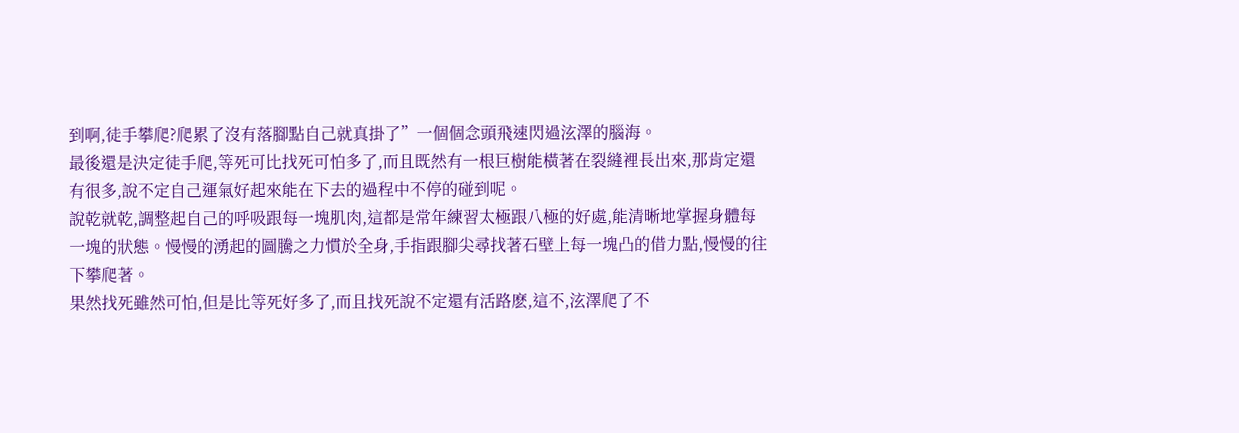到啊,徒手攀爬?爬累了沒有落腳點自己就真掛了”一個個念頭飛速閃過泫澤的腦海。
最後還是決定徒手爬,等死可比找死可怕多了,而且既然有一根巨樹能橫著在裂縫裡長出來,那肯定還有很多,說不定自己運氣好起來能在下去的過程中不停的碰到呢。
說乾就乾,調整起自己的呼吸跟每一塊肌肉,這都是常年練習太極跟八極的好處,能清晰地掌握身體每一塊的狀態。慢慢的湧起的圖騰之力慣於全身,手指跟腳尖尋找著石壁上每一塊凸的借力點,慢慢的往下攀爬著。
果然找死雖然可怕,但是比等死好多了,而且找死說不定還有活路麽,這不,泫澤爬了不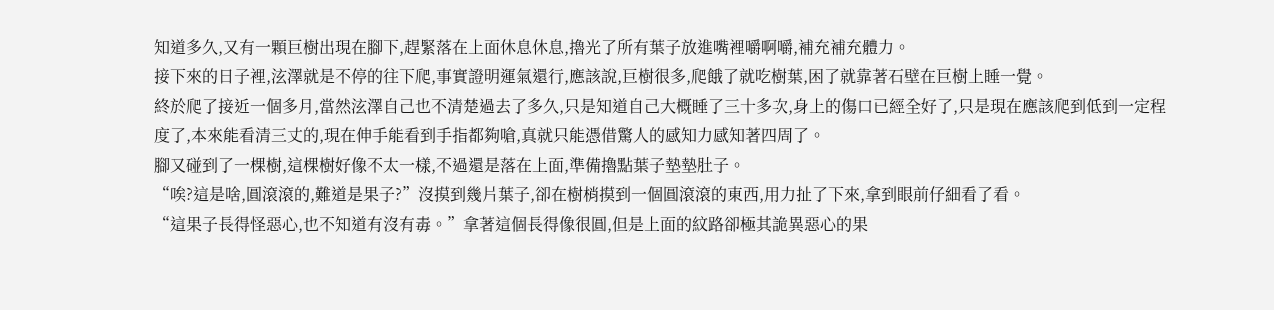知道多久,又有一顆巨樹出現在腳下,趕緊落在上面休息休息,擼光了所有葉子放進嘴裡嚼啊嚼,補充補充體力。
接下來的日子裡,泫澤就是不停的往下爬,事實證明運氣還行,應該說,巨樹很多,爬餓了就吃樹葉,困了就靠著石壁在巨樹上睡一覺。
終於爬了接近一個多月,當然泫澤自己也不清楚過去了多久,只是知道自己大概睡了三十多次,身上的傷口已經全好了,只是現在應該爬到低到一定程度了,本來能看清三丈的,現在伸手能看到手指都夠嗆,真就只能憑借驚人的感知力感知著四周了。
腳又碰到了一棵樹,這棵樹好像不太一樣,不過還是落在上面,準備擼點葉子墊墊肚子。
“唉?這是啥,圓滾滾的,難道是果子?”沒摸到幾片葉子,卻在樹梢摸到一個圓滾滾的東西,用力扯了下來,拿到眼前仔細看了看。
“這果子長得怪惡心,也不知道有沒有毒。”拿著這個長得像很圓,但是上面的紋路卻極其詭異惡心的果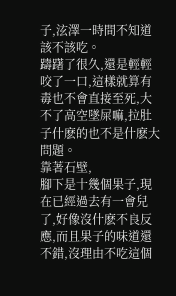子,泫澤一時間不知道該不該吃。
躊躇了很久,還是輕輕咬了一口,這樣就算有毒也不會直接至死,大不了高空墜屎嘛,拉肚子什麽的也不是什麽大問題。
靠著石壁,
腳下是十幾個果子,現在已經過去有一會兒了,好像沒什麽不良反應,而且果子的味道還不錯,沒理由不吃這個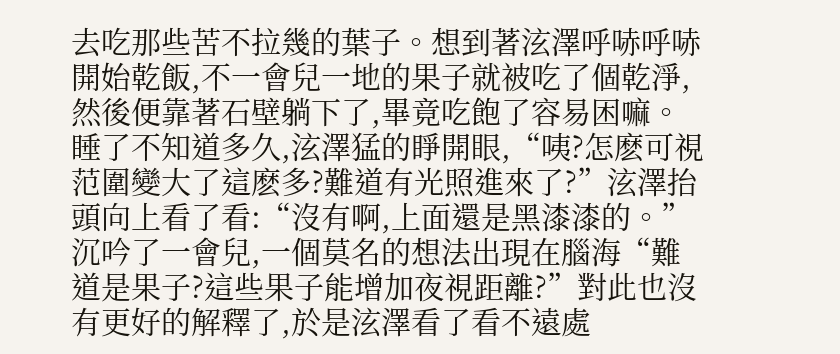去吃那些苦不拉幾的葉子。想到著泫澤呼哧呼哧開始乾飯,不一會兒一地的果子就被吃了個乾淨,然後便靠著石壁躺下了,畢竟吃飽了容易困嘛。 睡了不知道多久,泫澤猛的睜開眼,“咦?怎麽可視范圍變大了這麽多?難道有光照進來了?”泫澤抬頭向上看了看:“沒有啊,上面還是黑漆漆的。”沉吟了一會兒,一個莫名的想法出現在腦海“難道是果子?這些果子能增加夜視距離?”對此也沒有更好的解釋了,於是泫澤看了看不遠處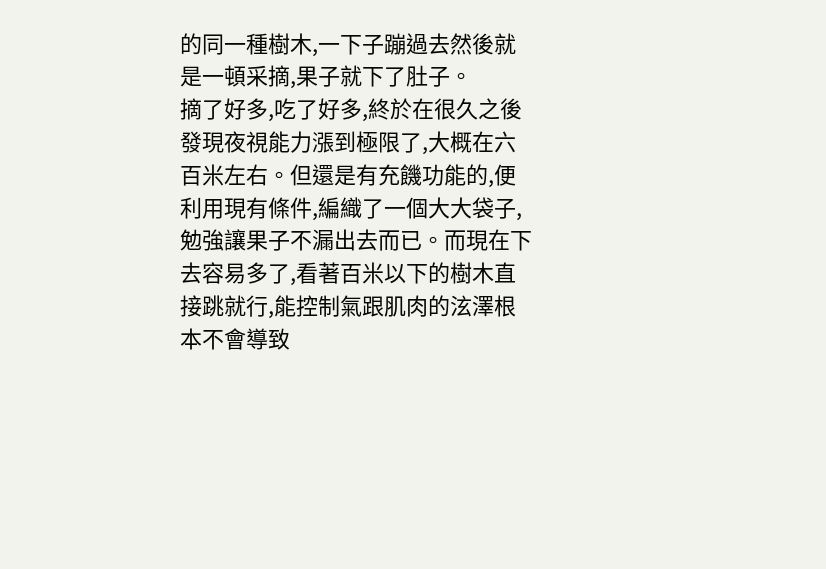的同一種樹木,一下子蹦過去然後就是一頓采摘,果子就下了肚子。
摘了好多,吃了好多,終於在很久之後發現夜視能力漲到極限了,大概在六百米左右。但還是有充饑功能的,便利用現有條件,編織了一個大大袋子,勉強讓果子不漏出去而已。而現在下去容易多了,看著百米以下的樹木直接跳就行,能控制氣跟肌肉的泫澤根本不會導致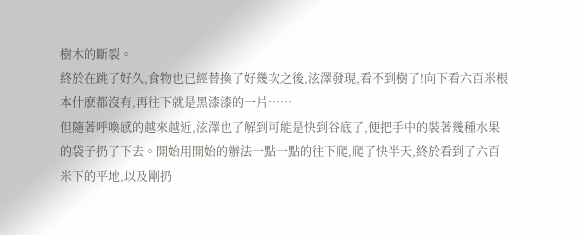樹木的斷裂。
終於在跳了好久,食物也已經替換了好幾次之後,泫澤發現,看不到樹了!向下看六百米根本什麽都沒有,再往下就是黑漆漆的一片……
但隨著呼喚感的越來越近,泫澤也了解到可能是快到谷底了,便把手中的裝著幾種水果的袋子扔了下去。開始用開始的辦法一點一點的往下爬,爬了快半天,終於看到了六百米下的平地,以及剛扔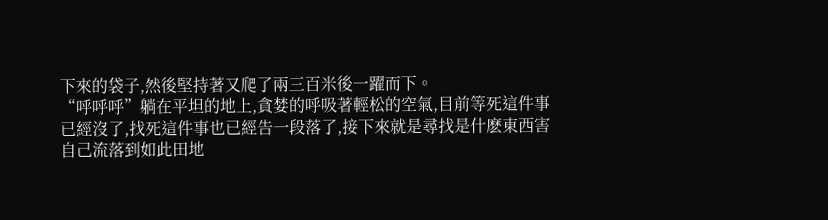下來的袋子,然後堅持著又爬了兩三百米後一躍而下。
“呼呼呼”躺在平坦的地上,貪婪的呼吸著輕松的空氣,目前等死這件事已經沒了,找死這件事也已經告一段落了,接下來就是尋找是什麽東西害自己流落到如此田地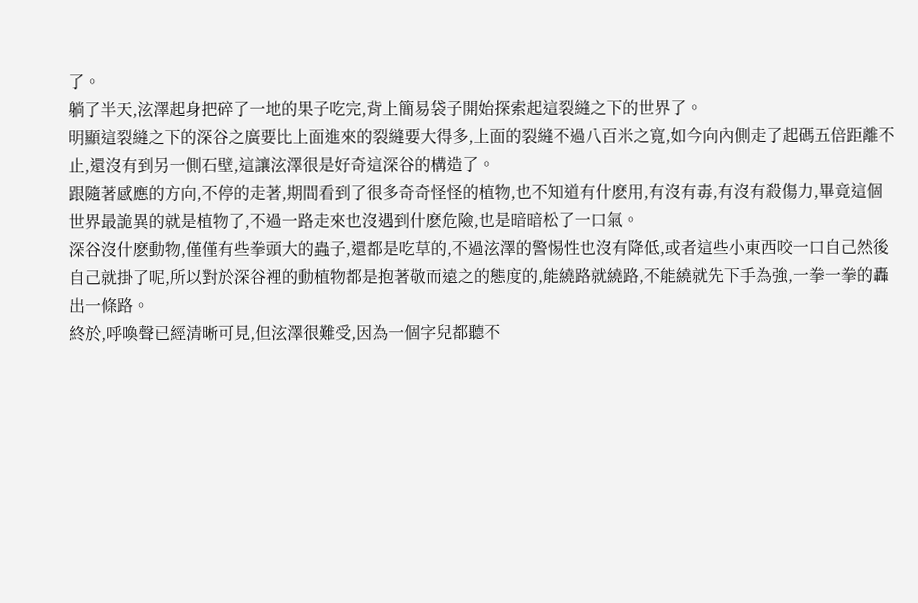了。
躺了半天,泫澤起身把碎了一地的果子吃完,背上簡易袋子開始探索起這裂縫之下的世界了。
明顯這裂縫之下的深谷之廣要比上面進來的裂縫要大得多,上面的裂縫不過八百米之寬,如今向內側走了起碼五倍距離不止,還沒有到另一側石壁,這讓泫澤很是好奇這深谷的構造了。
跟隨著感應的方向,不停的走著,期間看到了很多奇奇怪怪的植物,也不知道有什麽用,有沒有毒,有沒有殺傷力,畢竟這個世界最詭異的就是植物了,不過一路走來也沒遇到什麽危險,也是暗暗松了一口氣。
深谷沒什麽動物,僅僅有些拳頭大的蟲子,還都是吃草的,不過泫澤的警惕性也沒有降低,或者這些小東西咬一口自己然後自己就掛了呢,所以對於深谷裡的動植物都是抱著敬而遠之的態度的,能繞路就繞路,不能繞就先下手為強,一拳一拳的轟出一條路。
終於,呼喚聲已經清晰可見,但泫澤很難受,因為一個字兒都聽不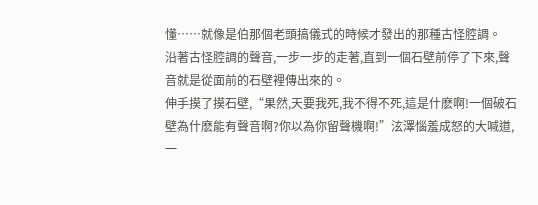懂……就像是伯那個老頭搞儀式的時候才發出的那種古怪腔調。
沿著古怪腔調的聲音,一步一步的走著,直到一個石壁前停了下來,聲音就是從面前的石壁裡傳出來的。
伸手摸了摸石壁,“果然,天要我死,我不得不死,這是什麽啊!一個破石壁為什麽能有聲音啊?你以為你留聲機啊!”泫澤惱羞成怒的大喊道,一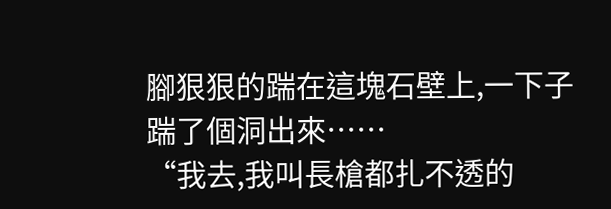腳狠狠的踹在這塊石壁上,一下子踹了個洞出來……
“我去,我叫長槍都扎不透的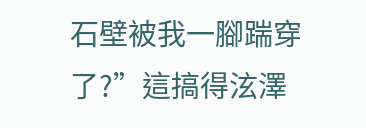石壁被我一腳踹穿了?”這搞得泫澤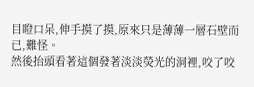目瞪口呆,伸手摸了摸,原來只是薄薄一層石壁而已,難怪。
然後抬頭看著這個發著淡淡熒光的洞裡,咬了咬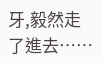牙,毅然走了進去……